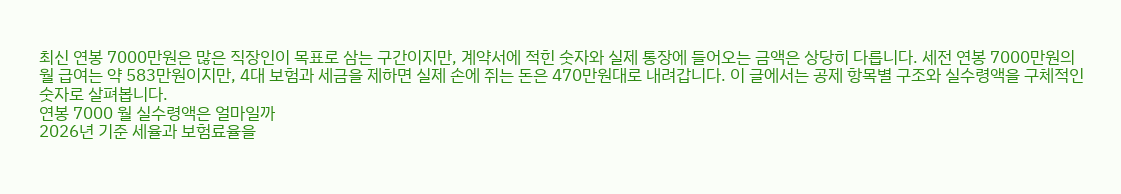최신 연봉 7000만원은 많은 직장인이 목표로 삼는 구간이지만, 계약서에 적힌 숫자와 실제 통장에 들어오는 금액은 상당히 다릅니다. 세전 연봉 7000만원의 월 급여는 약 583만원이지만, 4대 보험과 세금을 제하면 실제 손에 쥐는 돈은 470만원대로 내려갑니다. 이 글에서는 공제 항목별 구조와 실수령액을 구체적인 숫자로 살펴봅니다.
연봉 7000 월 실수령액은 얼마일까
2026년 기준 세율과 보험료율을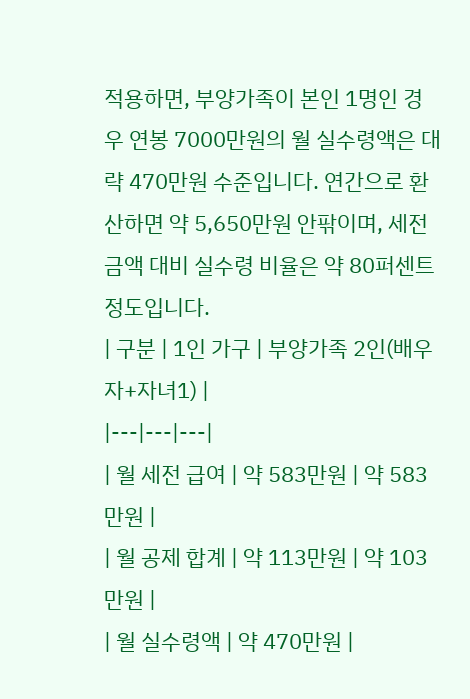적용하면, 부양가족이 본인 1명인 경우 연봉 7000만원의 월 실수령액은 대략 470만원 수준입니다. 연간으로 환산하면 약 5,650만원 안팎이며, 세전 금액 대비 실수령 비율은 약 80퍼센트 정도입니다.
| 구분 | 1인 가구 | 부양가족 2인(배우자+자녀1) |
|---|---|---|
| 월 세전 급여 | 약 583만원 | 약 583만원 |
| 월 공제 합계 | 약 113만원 | 약 103만원 |
| 월 실수령액 | 약 470만원 |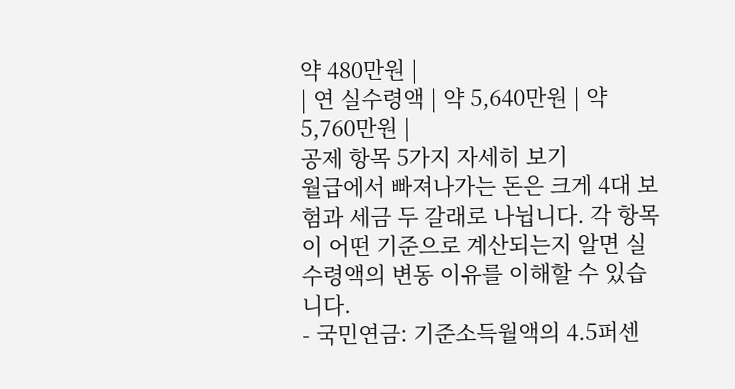약 480만원 |
| 연 실수령액 | 약 5,640만원 | 약 5,760만원 |
공제 항목 5가지 자세히 보기
월급에서 빠져나가는 돈은 크게 4대 보험과 세금 두 갈래로 나뉩니다. 각 항목이 어떤 기준으로 계산되는지 알면 실수령액의 변동 이유를 이해할 수 있습니다.
- 국민연금: 기준소득월액의 4.5퍼센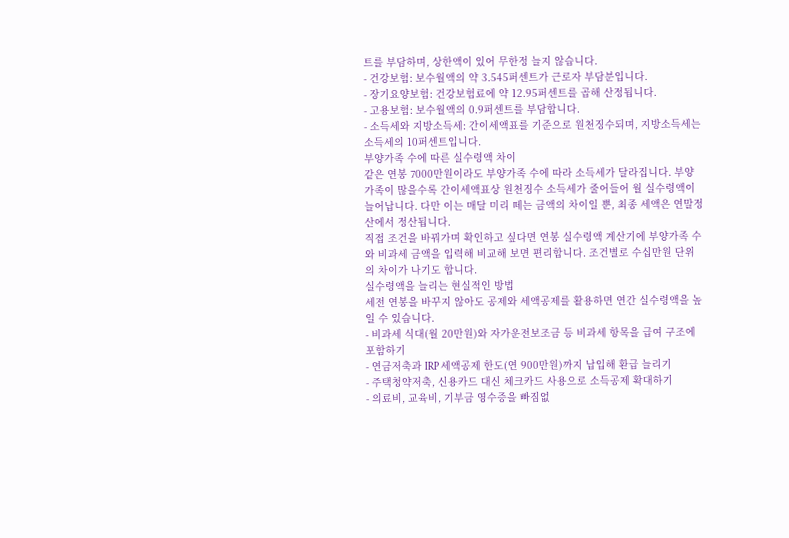트를 부담하며, 상한액이 있어 무한정 늘지 않습니다.
- 건강보험: 보수월액의 약 3.545퍼센트가 근로자 부담분입니다.
- 장기요양보험: 건강보험료에 약 12.95퍼센트를 곱해 산정됩니다.
- 고용보험: 보수월액의 0.9퍼센트를 부담합니다.
- 소득세와 지방소득세: 간이세액표를 기준으로 원천징수되며, 지방소득세는 소득세의 10퍼센트입니다.
부양가족 수에 따른 실수령액 차이
같은 연봉 7000만원이라도 부양가족 수에 따라 소득세가 달라집니다. 부양가족이 많을수록 간이세액표상 원천징수 소득세가 줄어들어 월 실수령액이 늘어납니다. 다만 이는 매달 미리 떼는 금액의 차이일 뿐, 최종 세액은 연말정산에서 정산됩니다.
직접 조건을 바꿔가며 확인하고 싶다면 연봉 실수령액 계산기에 부양가족 수와 비과세 금액을 입력해 비교해 보면 편리합니다. 조건별로 수십만원 단위의 차이가 나기도 합니다.
실수령액을 늘리는 현실적인 방법
세전 연봉을 바꾸지 않아도 공제와 세액공제를 활용하면 연간 실수령액을 높일 수 있습니다.
- 비과세 식대(월 20만원)와 자가운전보조금 등 비과세 항목을 급여 구조에 포함하기
- 연금저축과 IRP 세액공제 한도(연 900만원)까지 납입해 환급 늘리기
- 주택청약저축, 신용카드 대신 체크카드 사용으로 소득공제 확대하기
- 의료비, 교육비, 기부금 영수증을 빠짐없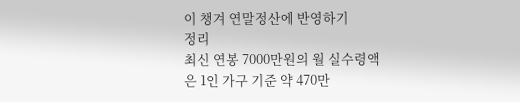이 챙겨 연말정산에 반영하기
정리
최신 연봉 7000만원의 월 실수령액은 1인 가구 기준 약 470만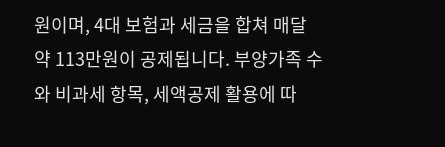원이며, 4대 보험과 세금을 합쳐 매달 약 113만원이 공제됩니다. 부양가족 수와 비과세 항목, 세액공제 활용에 따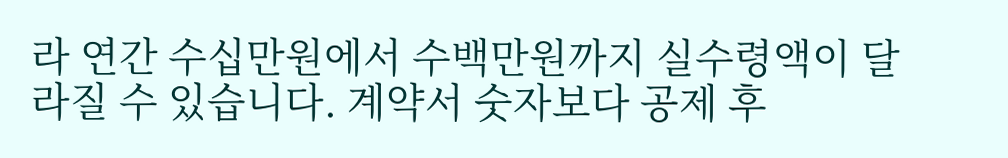라 연간 수십만원에서 수백만원까지 실수령액이 달라질 수 있습니다. 계약서 숫자보다 공제 후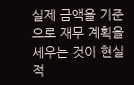실제 금액을 기준으로 재무 계획을 세우는 것이 현실적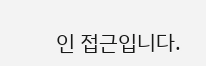인 접근입니다.